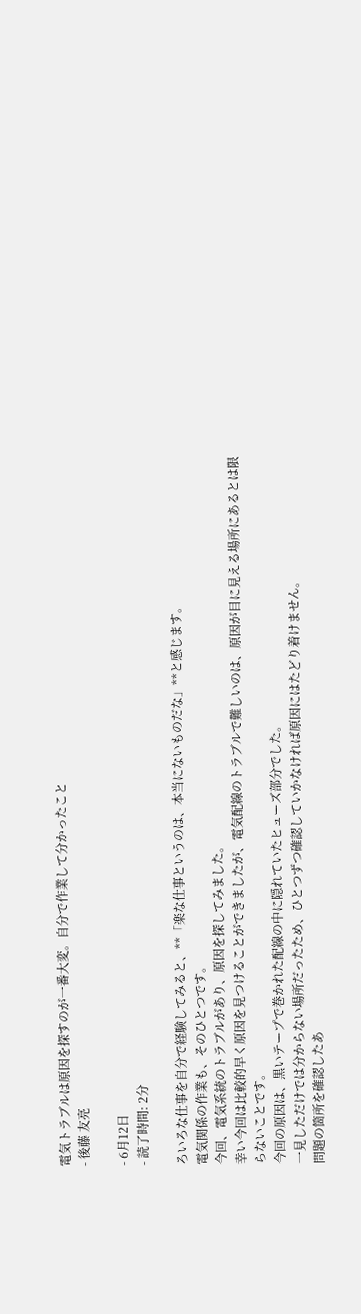電気トラブルは原因を探すのが一番大変。自分で作業して分かったこと
- 後藤 友亮

- 6月12日
- 読了時間: 2分

ろいろな仕事を自分で経験してみると、**「楽な仕事というのは、本当にないものだな」**と感じます。
電気関係の作業も、そのひとつです。
今回、電気系統のトラブルがあり、原因を探してみました。
幸い今回は比較的早く原因を見つけることができましたが、電気配線のトラブルで難しいのは、原因が目に見える場所にあるとは限らないことです。
今回の原因は、黒いテープで巻かれた配線の中に隠れていたヒューズ部分でした。
一見しただけでは分からない場所だったため、ひとつずつ確認していかなければ原因にはたどり着けません。
問題の箇所を確認したあ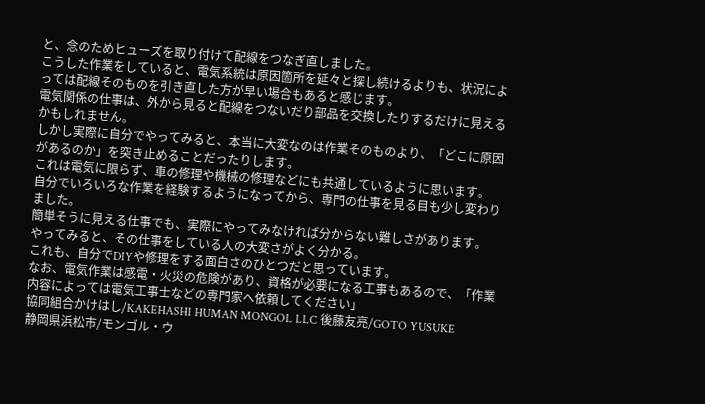と、念のためヒューズを取り付けて配線をつなぎ直しました。
こうした作業をしていると、電気系統は原因箇所を延々と探し続けるよりも、状況によっては配線そのものを引き直した方が早い場合もあると感じます。
電気関係の仕事は、外から見ると配線をつないだり部品を交換したりするだけに見えるかもしれません。
しかし実際に自分でやってみると、本当に大変なのは作業そのものより、「どこに原因があるのか」を突き止めることだったりします。
これは電気に限らず、車の修理や機械の修理などにも共通しているように思います。
自分でいろいろな作業を経験するようになってから、専門の仕事を見る目も少し変わりました。
簡単そうに見える仕事でも、実際にやってみなければ分からない難しさがあります。
やってみると、その仕事をしている人の大変さがよく分かる。
これも、自分でDIYや修理をする面白さのひとつだと思っています。
なお、電気作業は感電・火災の危険があり、資格が必要になる工事もあるので、「作業内容によっては電気工事士などの専門家へ依頼してください」
協同組合かけはし/KAKEHASHI HUMAN MONGOL LLC 後藤友亮/GOTO YUSUKE
静岡県浜松市/モンゴル・ウ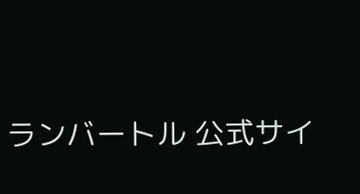ランバートル 公式サイ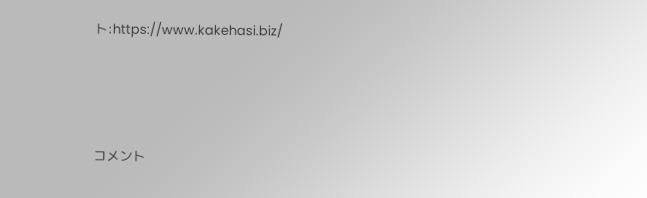ト:https://www.kakehasi.biz/




コメント